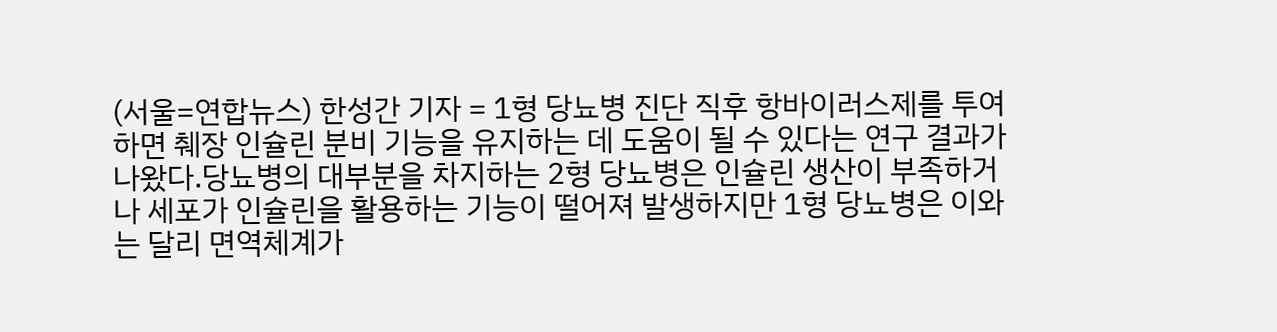(서울=연합뉴스) 한성간 기자 = 1형 당뇨병 진단 직후 항바이러스제를 투여하면 췌장 인슐린 분비 기능을 유지하는 데 도움이 될 수 있다는 연구 결과가 나왔다.당뇨병의 대부분을 차지하는 2형 당뇨병은 인슐린 생산이 부족하거나 세포가 인슐린을 활용하는 기능이 떨어져 발생하지만 1형 당뇨병은 이와는 달리 면역체계가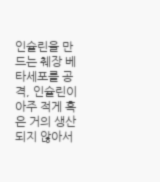인슐린을 만드는 췌장 베타세포를 공격, 인슐린이 아주 적게 혹은 거의 생산되지 않아서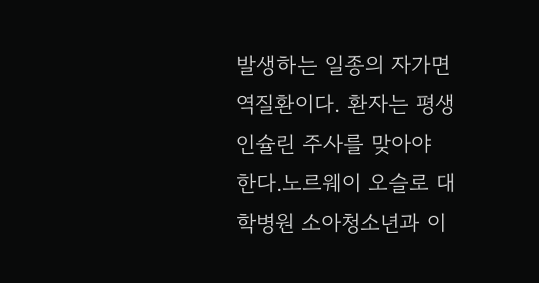발생하는 일종의 자가면역질환이다. 환자는 평생 인슐린 주사를 맞아야 한다.노르웨이 오슬로 대학병원 소아청소년과 이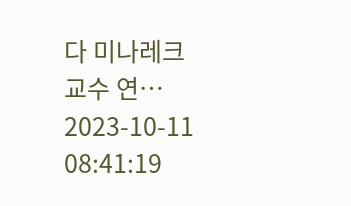다 미나레크 교수 연…
2023-10-11 08:41:19